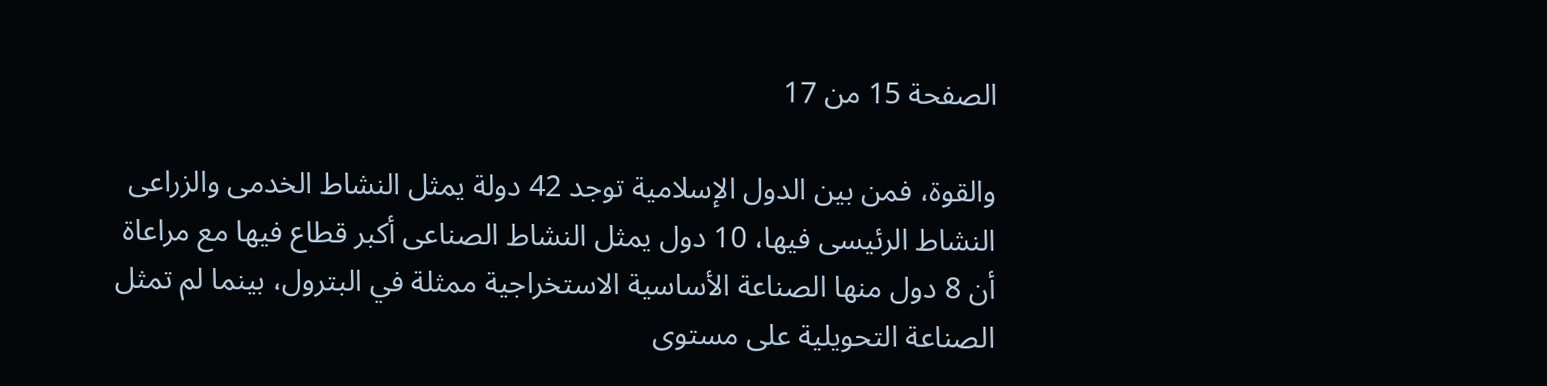الصفحة 15 من 17

والقوة، فمن بين الدول الإسلامية توجد 42 دولة يمثل النشاط الخدمى والزراعى النشاط الرئيسى فيها، 10 دول يمثل النشاط الصناعى أكبر قطاع فيها مع مراعاة أن 8 دول منها الصناعة الأساسية الاستخراجية ممثلة في البترول، بينما لم تمثل الصناعة التحويلية على مستوى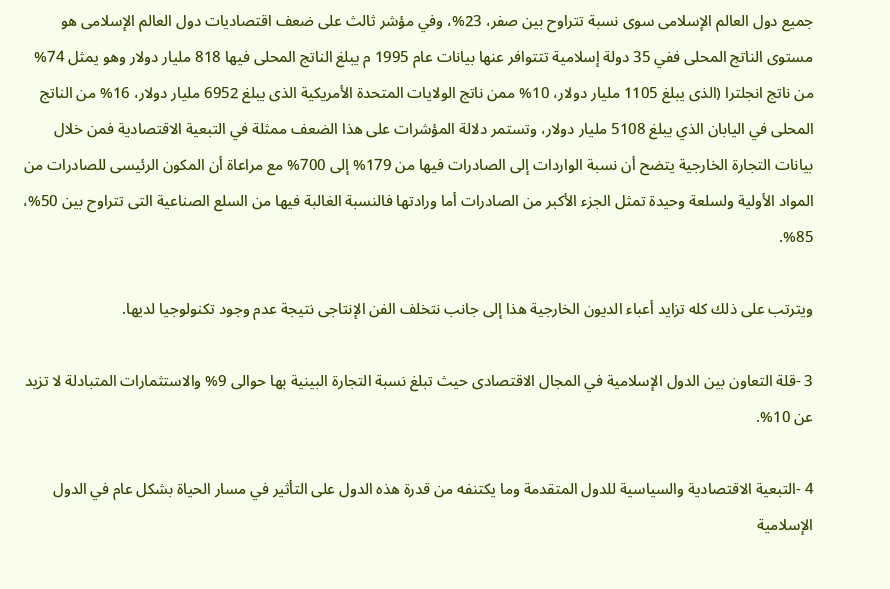جميع دول العالم الإسلامى سوى نسبة تتراوح بين صفر، 23%، وفي مؤشر ثالث على ضعف اقتصاديات دول العالم الإسلامى هو مستوى الناتج المحلى ففي 35 دولة إسلامية تتتوافر عنها بيانات عام 1995 م يبلغ الناتج المحلى فيها 818 مليار دولار وهو يمثل 74% من ناتج انجلترا (الذى يبلغ 1105 مليار دولار، 10% ممن ناتج الولايات المتحدة الأمريكية الذى يبلغ 6952 مليار دولار، 16% من الناتج المحلى في اليابان الذي يبلغ 5108 مليار دولار، وتستمر دلالة المؤشرات على هذا الضعف ممثلة في التبعية الاقتصادية فمن خلال بيانات التجارة الخارجية يتضح أن نسبة الواردات إلى الصادرات فيها من 179% إلى 700% مع مراعاة أن المكون الرئيسى للصادرات من المواد الأولية ولسلعة وحيدة تمثل الجزء الأكبر من الصادرات أما ورادتها فالنسبة الغالبة فيها من السلع الصناعية التى تتراوح بين 50%، 85%.

ويترتب على ذلك كله تزايد أعباء الديون الخارجية هذا إلى جانب نتخلف الفن الإنتاجى نتيجة عدم وجود تكنولوجيا لديها.

3 -قلة التعاون بين الدول الإسلامية في المجال الاقتصادى حيث تبلغ نسبة التجارة البينية بها حوالى 9% والاستثمارات المتبادلة لا تزيد عن 10%.

4 -التبعية الاقتصادية والسياسية للدول المتقدمة وما يكتنفه من قدرة هذه الدول على التأثير في مسار الحياة بشكل عام في الدول الإسلامية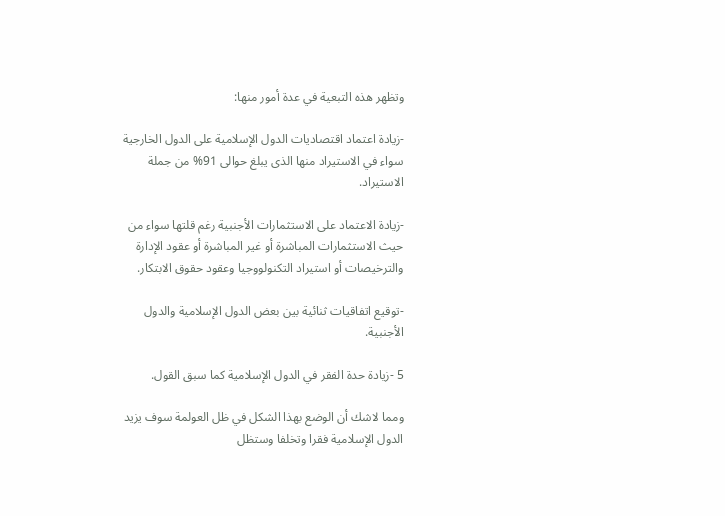وتظهر هذه التبعية في عدة أمور منها:

-زيادة اعتماد اقتصاديات الدول الإسلامية على الدول الخارجية سواء في الاستيراد منها الذى يبلغ حوالى 91% من جملة الاستيراد.

-زيادة الاعتماد على الاستثمارات الأجنبية رغم قلتها سواء من حيث الاستثمارات المباشرة أو غير المباشرة أو عقود الإدارة والترخيصات أو استيراد التكنولووجيا وعقود حقوق الابتكار.

-توقيع اتفاقيات ثنائية بين بعض الدول الإسلامية والدول الأجنبية.

5 -زيادة حدة الفقر في الدول الإسلامية كما سبق القول.

ومما لاشك أن الوضع بهذا الشكل في ظل العولمة سوف يزيد الدول الإسلامية فقرا وتخلفا وستظل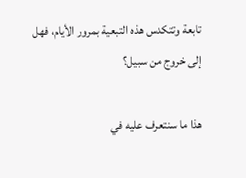تابعة وتتكدس هذه التبعية بمرور الأيام، فهل إلى خروج من سبيل؟

هذا ما سنتعرف عليه في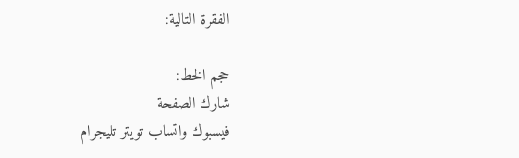الفقرة التالية:

حجم الخط:
شارك الصفحة
فيسبوك واتساب تويتر تليجرام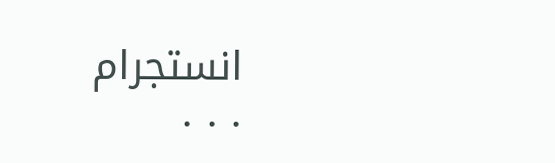انستجرام
. . .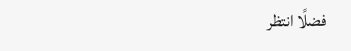فضلًا انتظر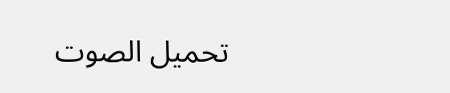تحميل الصوت